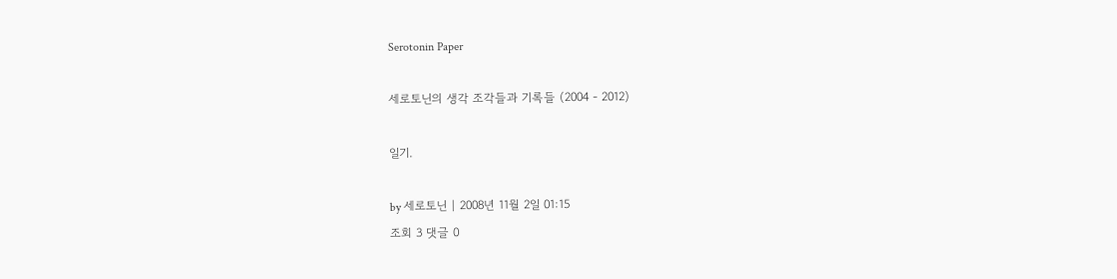Serotonin Paper

세로토닌의 생각 조각들과 기록들 (2004 - 2012)

일기.

by 세로토닌 | 2008년 11월 2일 01:15
조회 3 댓글 0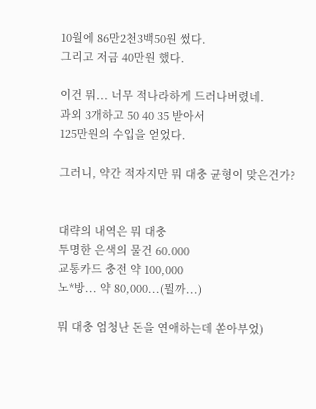10월에 86만2천3백50원 썼다.
그리고 저금 40만원 했다.

이건 뭐... 너무 적나라하게 드러나버렸네.
과외 3개하고 50 40 35 받아서
125만원의 수입을 얻었다.

그러니, 약간 적자지만 뭐 대충 균형이 맞은건가?


대략의 내역은 뭐 대충
투명한 은색의 물건 60.000
교통카드 충전 약 100,000
노*방... 약 80,000...(뭘까...)

뭐 대충 엄청난 돈을 연애하는데 쏟아부었)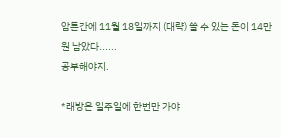암튼간에 11월 18일까지 (대략) 쓸 수 있는 돈이 14만원 남았다......
공부해야지.

*래방은 일주일에 한번만 가야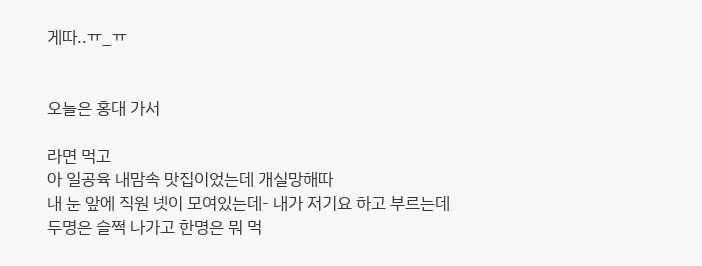게따..ㅠ_ㅠ


오늘은 홍대 가서

라면 먹고
아 일공육 내맘속 맛집이었는데 개실망해따
내 눈 앞에 직원 넷이 모여있는데- 내가 저기요 하고 부르는데
두명은 슬쩍 나가고 한명은 뭐 먹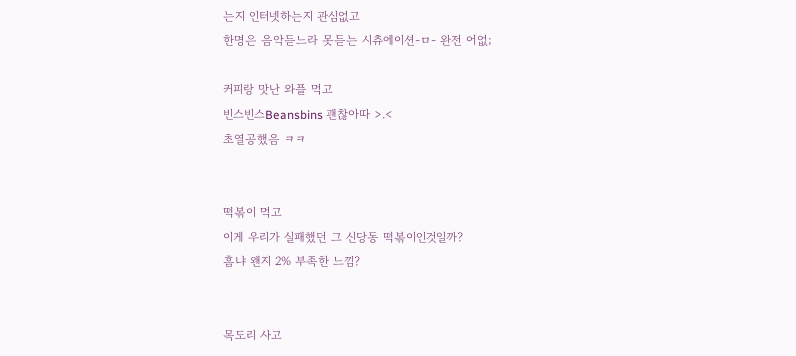는지 인터넷하는지 관심없고
한명은 음악듣느라 못듣는 시츄에이션-ㅁ- 완전 어없;

커피랑 맛난 와플 먹고
빈스빈스Beansbins 괜찮아따 >.<
초열공했음 ㅋㅋ


떡볶이 먹고
이게 우리가 실패했던 그 신당동 떡볶이인것일까?
흠냐 왠지 2% 부족한 느낌?


목도리 사고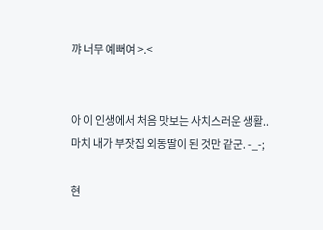꺄 너무 예뻐여 >.<


아 이 인생에서 처음 맛보는 사치스러운 생활..
마치 내가 부잣집 외동딸이 된 것만 같군. -_-;

현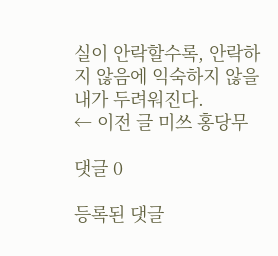실이 안락할수록, 안락하지 않음에 익숙하지 않을 내가 두려워진다.
← 이전 글 미쓰 홍당무

댓글 0

등록된 댓글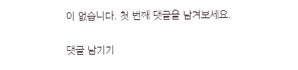이 없습니다. 첫 번째 댓글을 남겨보세요.

댓글 남기기